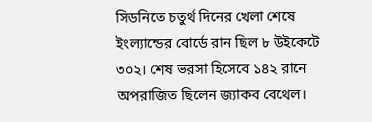সিডনিতে চতুর্থ দিনের খেলা শেষে ইংল্যান্ডের বোর্ডে রান ছিল ৮ উইকেটে ৩০২। শেষ ভরসা হিসেবে ১৪২ রানে অপরাজিত ছিলেন জ্যাকব বেথেল।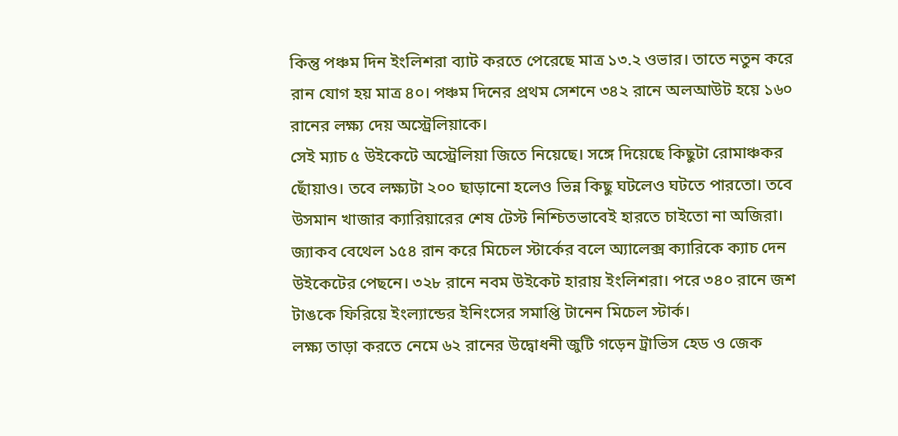কিন্তু পঞ্চম দিন ইংলিশরা ব্যাট করতে পেরেছে মাত্র ১৩.২ ওভার। তাতে নতুন করে রান যোগ হয় মাত্র ৪০। পঞ্চম দিনের প্রথম সেশনে ৩৪২ রানে অলআউট হয়ে ১৬০ রানের লক্ষ্য দেয় অস্ট্রেলিয়াকে।
সেই ম্যাচ ৫ উইকেটে অস্ট্রেলিয়া জিতে নিয়েছে। সঙ্গে দিয়েছে কিছুটা রোমাঞ্চকর ছোঁয়াও। তবে লক্ষ্যটা ২০০ ছাড়ানো হলেও ভিন্ন কিছু ঘটলেও ঘটতে পারতো। তবে উসমান খাজার ক্যারিয়ারের শেষ টেস্ট নিশ্চিতভাবেই হারতে চাইতো না অজিরা।
জ্যাকব বেথেল ১৫৪ রান করে মিচেল স্টার্কের বলে অ্যালেক্স ক্যারিকে ক্যাচ দেন উইকেটের পেছনে। ৩২৮ রানে নবম উইকেট হারায় ইংলিশরা। পরে ৩৪০ রানে জশ টাঙকে ফিরিয়ে ইংল্যান্ডের ইনিংসের সমাপ্তি টানেন মিচেল স্টার্ক।
লক্ষ্য তাড়া করতে নেমে ৬২ রানের উদ্বোধনী জুটি গড়েন ট্রাভিস হেড ও জেক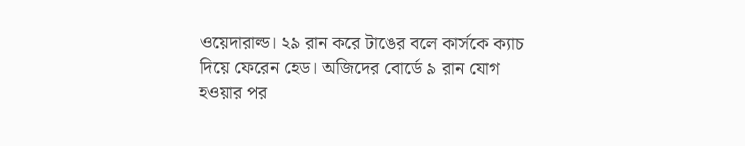ওয়েদারাল্ড। ২৯ রান করে টাঙের বলে কার্সকে ক্যাচ দিয়ে ফেরেন হেড। অজিদের বোর্ডে ৯ রান যোগ হওয়ার পর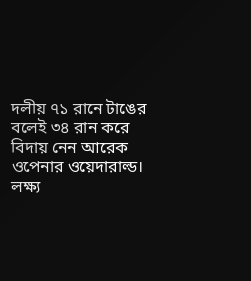দলীয় ৭১ রানে টাঙের বলেই ৩৪ রান করে বিদায় নেন আরেক ওপেনার ওয়েদারাল্ড। লক্ষ্য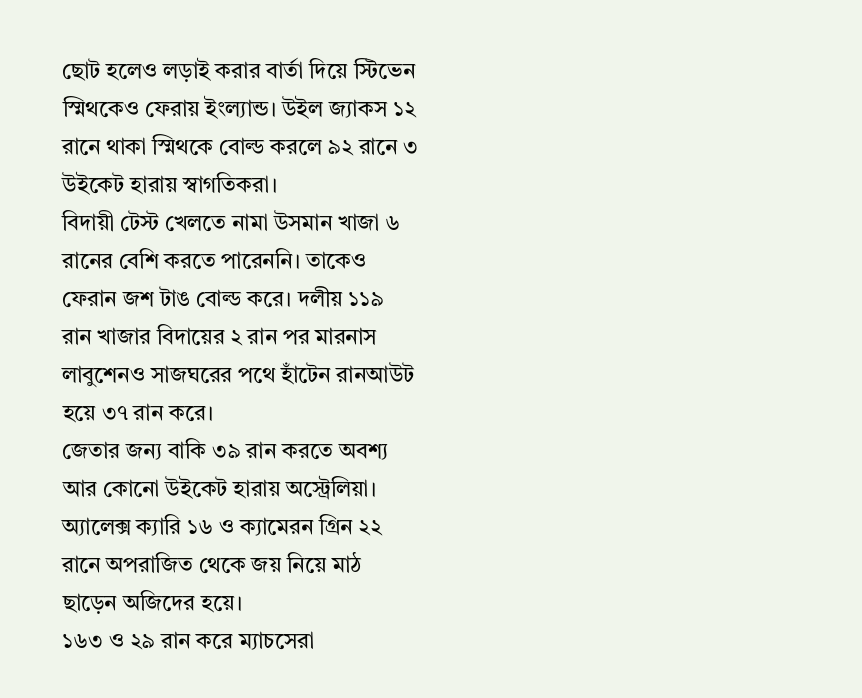ছোট হলেও লড়াই করার বার্তা দিয়ে স্টিভেন স্মিথকেও ফেরায় ইংল্যান্ড। উইল জ্যাকস ১২ রানে থাকা স্মিথকে বোল্ড করলে ৯২ রানে ৩ উইকেট হারায় স্বাগতিকরা।
বিদায়ী টেস্ট খেলতে নামা উসমান খাজা ৬ রানের বেশি করতে পারেননি। তাকেও ফেরান জশ টাঙ বোল্ড করে। দলীয় ১১৯ রান খাজার বিদায়ের ২ রান পর মারনাস লাবুশেনও সাজঘরের পথে হাঁটেন রানআউট হয়ে ৩৭ রান করে।
জেতার জন্য বাকি ৩৯ রান করতে অবশ্য আর কোনো উইকেট হারায় অস্ট্রেলিয়া। অ্যালেক্স ক্যারি ১৬ ও ক্যামেরন গ্রিন ২২ রানে অপরাজিত থেকে জয় নিয়ে মাঠ ছাড়েন অজিদের হয়ে।
১৬৩ ও ২৯ রান করে ম্যাচসেরা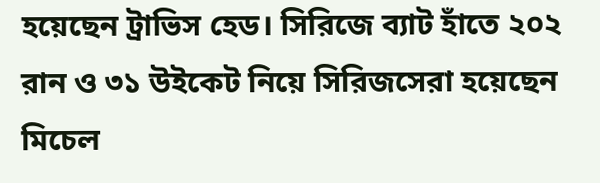হয়েছেন ট্রাভিস হেড। সিরিজে ব্যাট হাঁতে ২০২ রান ও ৩১ উইকেট নিয়ে সিরিজসেরা হয়েছেন মিচেল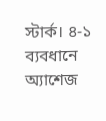স্টার্ক। ৪-১ ব্যবধানে অ্যাশেজ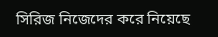সিরিজ নিজেদের করে নিয়েছে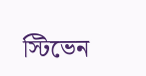স্টিভেন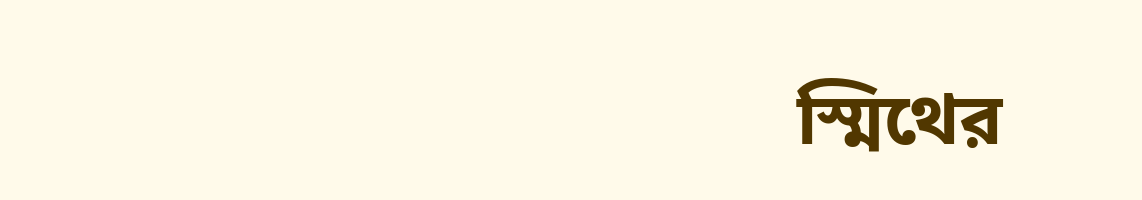স্মিথের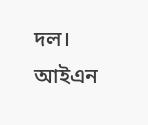দল।
আইএন